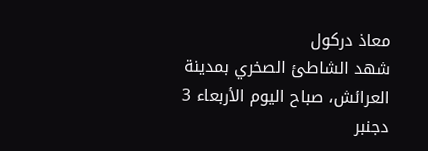معاذ دركول
شهد الشاطئ الصخري بمدينة العرائش، صباح اليوم الأربعاء 3 دجنبر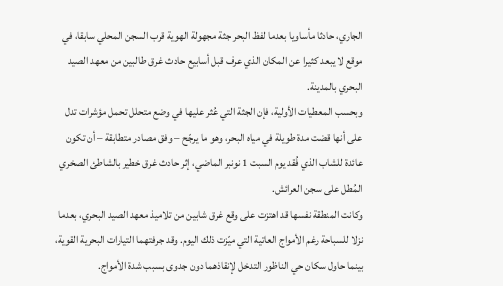الجاري، حادثا مأساويا بعدما لفظ البحر جثة مجهولة الهوية قرب السجن المحلي سابقا، في موقع لا يبعد كثيرا عن المكان الذي عرف قبل أسابيع حادث غرق طالبين من معهد الصيد البحري بالمدينة.
وبحسب المعطيات الأولية، فإن الجثة التي عُثر عليها في وضع متحلل تحمل مؤشرات تدل على أنها قضت مدة طويلة في مياه البحر، وهو ما يرجّح – وفق مصادر متطابقة – أن تكون عائدة للشاب الذي فُقد يوم السبت 1 نونبر الماضي، إثر حادث غرق خطير بالشاطئ الصخري المُطل على سجن العرائش.
وكانت المنطقة نفسها قد اهتزت على وقع غرق شابين من تلاميذ معهد الصيد البحري، بعدما نزلا للسباحة رغم الأمواج العاتية التي ميّزت ذلك اليوم. وقد جرفتهما التيارات البحرية القوية، بينما حاول سكان حي الناظور التدخل لإنقاذهما دون جدوى بسبب شدة الأمواج.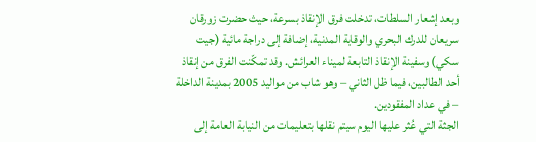وبعد إشعار السلطات، تدخلت فرق الإنقاذ بسرعة، حيث حضرت زورقان سريعان للدرك البحري والوقاية المدنية، إضافة إلى دراجة مائية (جيت سكي) وسفينة الإنقاذ التابعة لميناء العرائش. وقد تمكّنت الفرق من إنقاذ أحد الطالبين، فيما ظل الثاني – وهو شاب من مواليد 2005 بمدينة الداخلة – في عداد المفقودين.
الجثة التي عُثر عليها اليوم سيتم نقلها بتعليمات من النيابة العامة إلى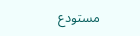مستودع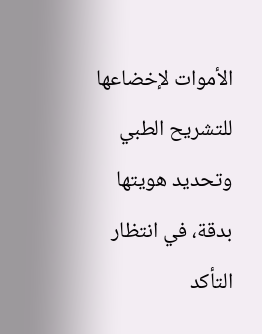الأموات لإخضاعها للتشريح الطبي وتحديد هويتها بدقة، في انتظار التأكد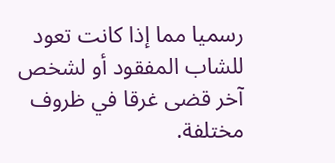رسميا مما إذا كانت تعود للشاب المفقود أو لشخص آخر قضى غرقا في ظروف مختلفة.